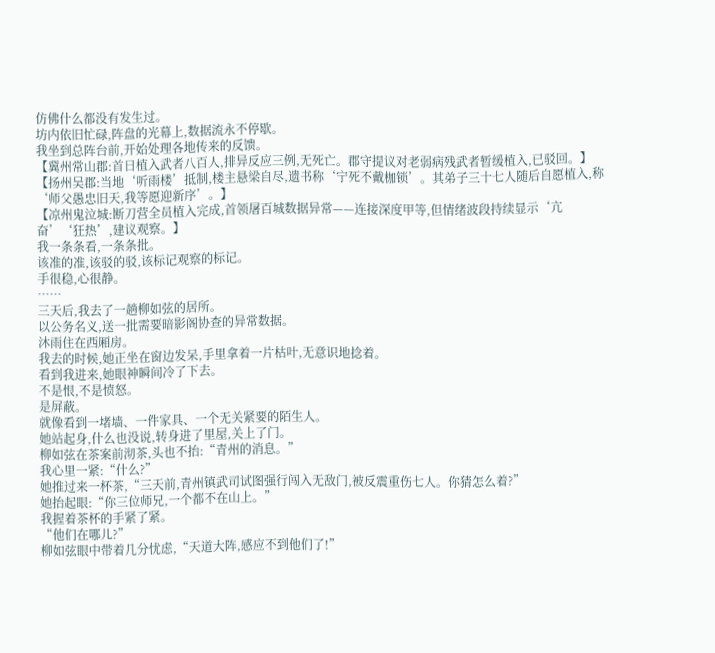仿佛什么都没有发生过。
坊内依旧忙碌,阵盘的光幕上,数据流永不停歇。
我坐到总阵台前,开始处理各地传来的反馈。
【冀州常山郡:首日植入武者八百人,排异反应三例,无死亡。郡守提议对老弱病残武者暂缓植入,已驳回。】
【扬州吴郡:当地‘听雨楼’抵制,楼主悬梁自尽,遗书称‘宁死不戴枷锁’。其弟子三十七人随后自愿植入,称‘师父愚忠旧天,我等愿迎新序’。】
【凉州鬼泣城:断刀营全员植入完成,首领屠百城数据异常——连接深度甲等,但情绪波段持续显示‘亢奋’‘狂热’,建议观察。】
我一条条看,一条条批。
该准的准,该驳的驳,该标记观察的标记。
手很稳,心很静。
……
三天后,我去了一趟柳如弦的居所。
以公务名义,送一批需要暗影阁协查的异常数据。
沐雨住在西厢房。
我去的时候,她正坐在窗边发呆,手里拿着一片枯叶,无意识地捻着。
看到我进来,她眼神瞬间冷了下去。
不是恨,不是愤怒。
是屏蔽。
就像看到一堵墙、一件家具、一个无关紧要的陌生人。
她站起身,什么也没说,转身进了里屋,关上了门。
柳如弦在茶案前沏茶,头也不抬:“青州的消息。”
我心里一紧:“什么?”
她推过来一杯茶,“三天前,青州镇武司试图强行闯入无敌门,被反震重伤七人。你猜怎么着?”
她抬起眼:“你三位师兄,一个都不在山上。”
我握着茶杯的手紧了紧。
“他们在哪儿?”
柳如弦眼中带着几分忧虑,“天道大阵,感应不到他们了!”